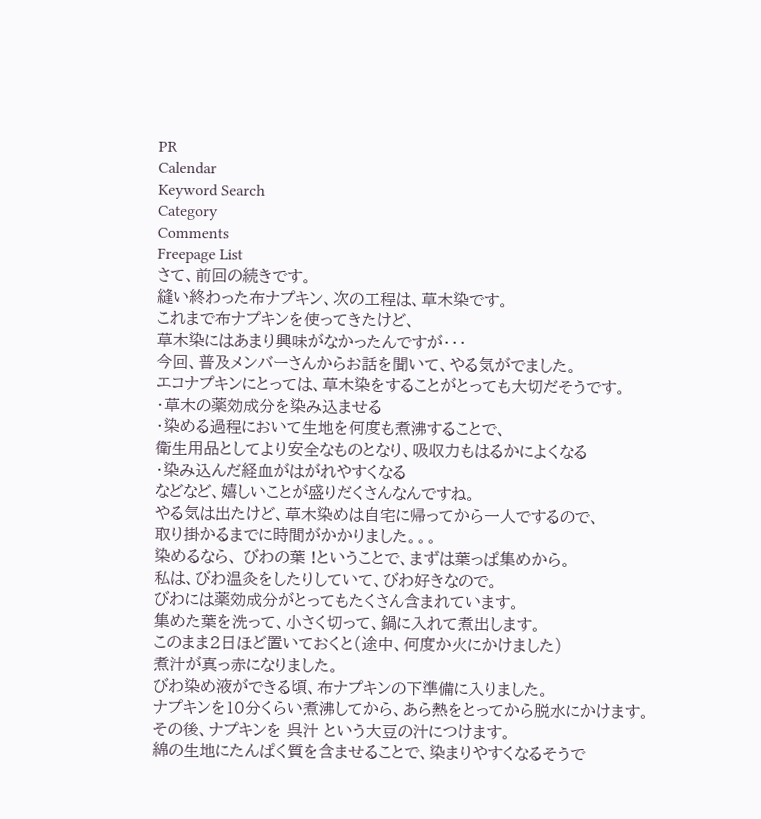PR
Calendar
Keyword Search
Category
Comments
Freepage List
さて、前回の続きです。
縫い終わった布ナプキン、次の工程は、草木染です。
これまで布ナプキンを使ってきたけど、
草木染にはあまり興味がなかったんですが・・・
今回、普及メンバーさんからお話を聞いて、やる気がでました。
エコナプキンにとっては、草木染をすることがとっても大切だそうです。
・草木の薬効成分を染み込ませる
・染める過程において生地を何度も煮沸することで、
衛生用品としてより安全なものとなり、吸収力もはるかによくなる
・染み込んだ経血がはがれやすくなる
などなど、嬉しいことが盛りだくさんなんですね。
やる気は出たけど、草木染めは自宅に帰ってから一人でするので、
取り掛かるまでに時間がかかりました。。。
染めるなら、 びわの葉 !ということで、まずは葉っぱ集めから。
私は、びわ温灸をしたりしていて、びわ好きなので。
びわには薬効成分がとってもたくさん含まれています。
集めた葉を洗って、小さく切って、鍋に入れて煮出します。
このまま2日ほど置いておくと(途中、何度か火にかけました)
煮汁が真っ赤になりました。
びわ染め液ができる頃、布ナプキンの下準備に入りました。
ナプキンを10分くらい煮沸してから、あら熱をとってから脱水にかけます。
その後、ナプキンを 呉汁 という大豆の汁につけます。
綿の生地にたんぱく質を含ませることで、染まりやすくなるそうで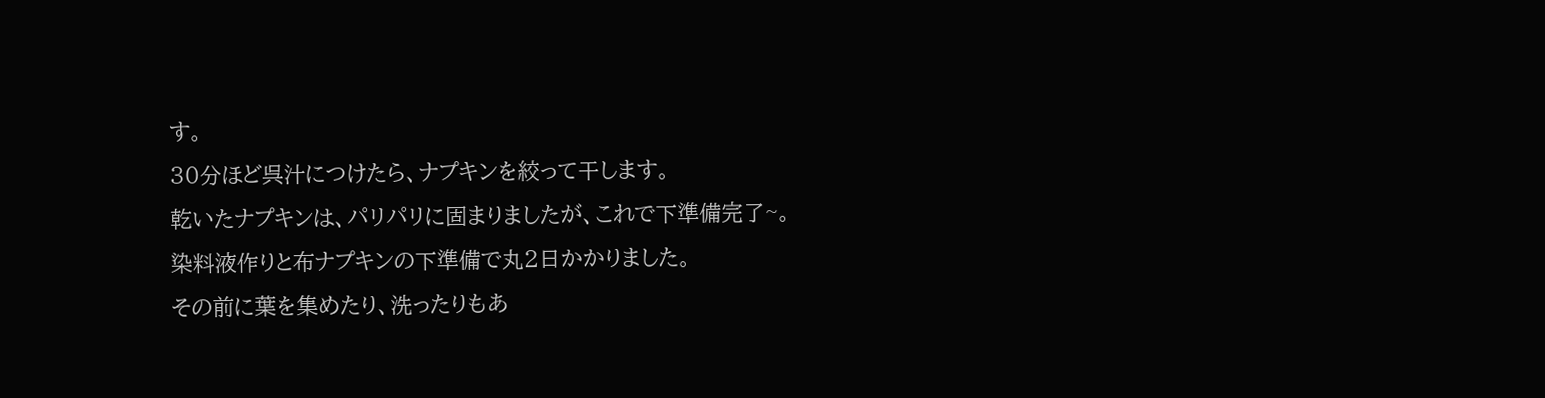す。
30分ほど呉汁につけたら、ナプキンを絞って干します。
乾いたナプキンは、パリパリに固まりましたが、これで下準備完了~。
染料液作りと布ナプキンの下準備で丸2日かかりました。
その前に葉を集めたり、洗ったりもあ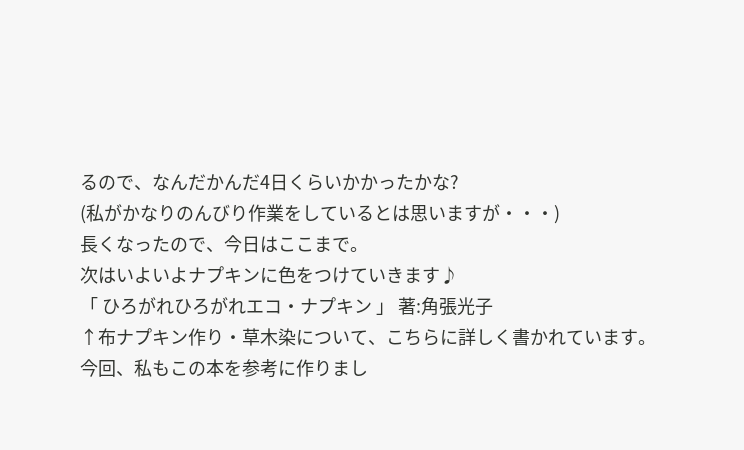るので、なんだかんだ4日くらいかかったかな?
(私がかなりのんびり作業をしているとは思いますが・・・)
長くなったので、今日はここまで。
次はいよいよナプキンに色をつけていきます♪
「 ひろがれひろがれエコ・ナプキン 」 著:角張光子
↑布ナプキン作り・草木染について、こちらに詳しく書かれています。
今回、私もこの本を参考に作りまし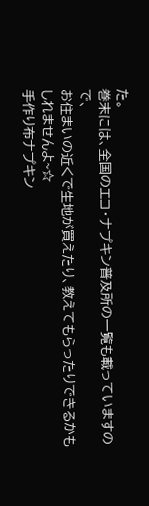た。
巻末には、全国のエコ・ナプキン普及所の一覧も載っていますので、
お住まいの近くで生地が買えたり、教えてもらったりできるかもしれませんよ~☆
手作り布ナプキン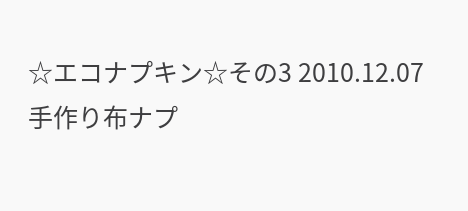☆エコナプキン☆その3 2010.12.07
手作り布ナプ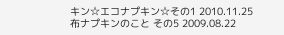キン☆エコナプキン☆その1 2010.11.25
布ナプキンのこと その5 2009.08.22